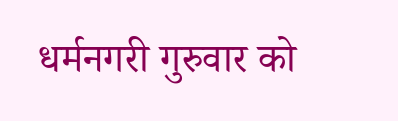धर्मनगरी गुरुवार को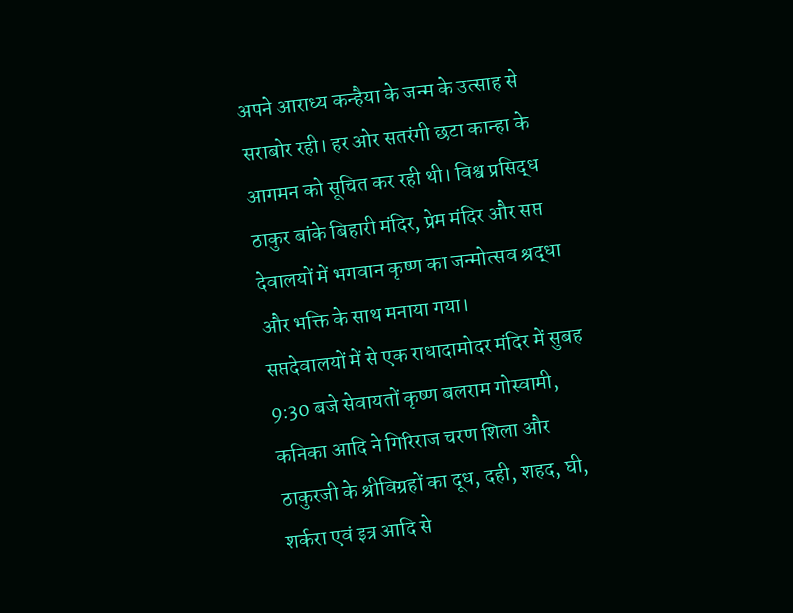अपने आराध्य कन्हैया के जन्म के उत्साह से सराबोर रही। हर ओर सतरंगी छटा कान्हा के आगमन को सूचित कर रही थी। विश्व प्रसिद्ध ठाकुर बांके बिहारी मंदिर, प्रेम मंदिर और सप्त देवालयों में भगवान कृष्ण का जन्मोत्सव श्रद्धा और भक्ति के साथ मनाया गया।
सप्तदेवालयों में से एक राधादामोदर मंदिर में सुबह 9:30 बजे सेवायतों कृष्ण बलराम गोस्वामी, कनिका आदि ने गिरिराज चरण शिला और ठाकुरजी के श्रीविग्रहों का दूध, दही, शहद, घी, शर्करा एवं इत्र आदि से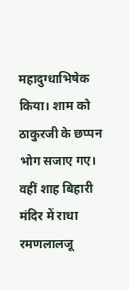महादुग्धाभिषेक किया। शाम को ठाकुरजी के छप्पन भोग सजाए गए।
वहीं शाह बिहारी मंदिर में राधा रमणलालजू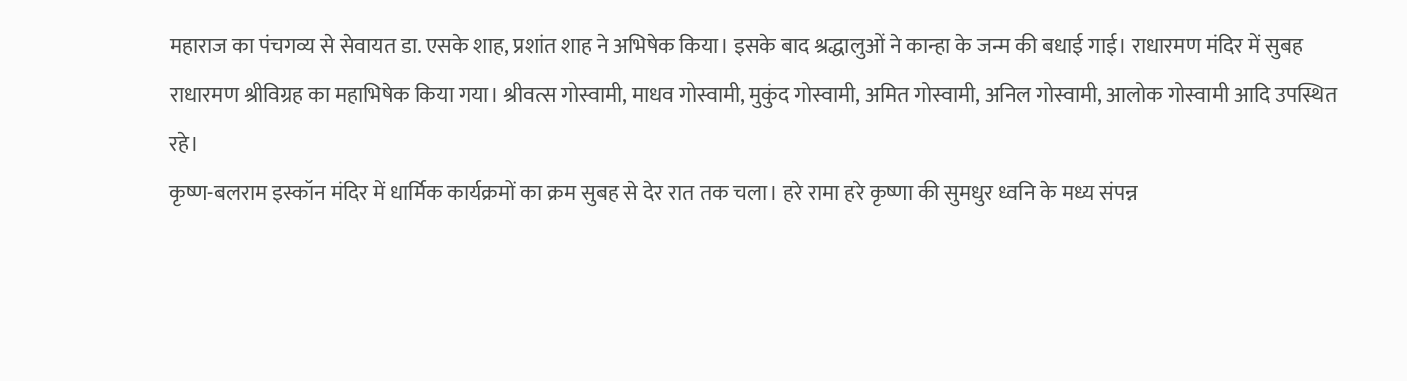महाराज का पंचगव्य से सेवायत डा. एसके शाह, प्रशांत शाह ने अभिषेक किया। इसके बाद श्रद्धालुओं ने कान्हा के जन्म की बधाई गाई। राधारमण मंदिर में सुबह राधारमण श्रीविग्रह का महाभिषेक किया गया। श्रीवत्स गोस्वामी, माधव गोस्वामी, मुकुंद गोस्वामी, अमित गोस्वामी, अनिल गोस्वामी, आलोक गोस्वामी आदि उपस्थित रहे।
कृष्ण-बलराम इस्कॉन मंदिर में धार्मिक कार्यक्रमों का क्रम सुबह से देर रात तक चला। हरे रामा हरे कृष्णा की सुमधुर ध्वनि के मध्य संपन्न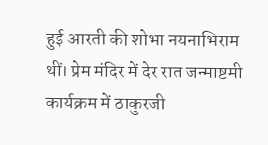हुई आरती की शोभा नयनाभिराम थीं। प्रेम मंदिर में देर रात जन्माष्टमी कार्यक्रम में ठाकुरजी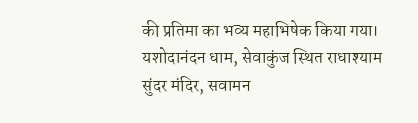की प्रतिमा का भव्य महाभिषेक किया गया। यशोदानंदन धाम, सेवाकुंज स्थित राधाश्याम सुंदर मंदिर, सवामन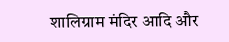शालिग्राम मंदिर आदि और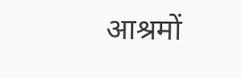आश्रमों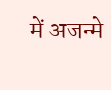में अजन्मे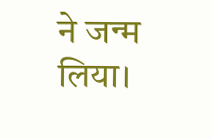ने जन्म लिया।